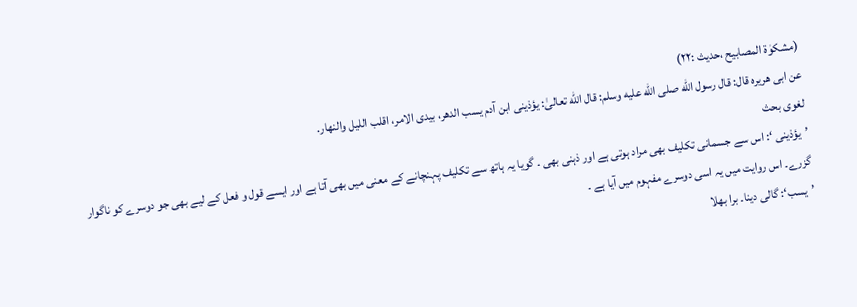(مشکوٰۃ المصابیح ،حدیث :۲۲)
عن ابی ھریرہ قال: قال رسول اللّٰه صلی اللّٰه علیه وسلم: قال اللّٰه تعالیٰ: یؤذینی ابن آدم یسب الدھر، بیدی الامر، اقلب اللیل والنھار.
لغوی بحث
’یؤذینی ‘: اس سے جسمانی تکلیف بھی مراد ہوتی ہے اور ذہنی بھی ۔ گویا یہ ہاتھ سے تکلیف پہنچانے کے معنی میں بھی آتا ہے اور ایسے قول و فعل کے لیے بھی جو دوسرے کو ناگوار گزرے۔ اس روایت میں یہ اسی دوسرے مفہوم میں آیا ہے ۔
’یسب‘: گالی دینا۔ برا بھلا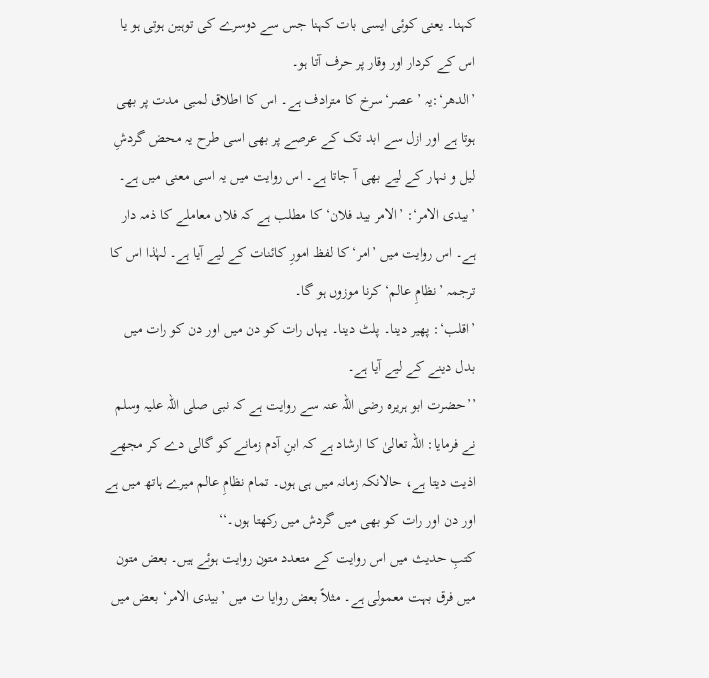کہنا۔ یعنی کوئی ایسی بات کہنا جس سے دوسرے کی توہین ہوتی ہو یا اس کے کردار اور وقار پر حرف آتا ہو۔
’الدھر‘:یہ ’عصر‘سرخ کا مترادف ہے۔ اس کا اطلاق لمبی مدت پر بھی ہوتا ہے اور ازل سے ابد تک کے عرصے پر بھی اسی طرح یہ محض گردشِ لیل و نہار کے لیے بھی آ جاتا ہے۔ اس روایت میں یہ اسی معنی میں ہے۔
’بیدی الامر‘: ’الامر بید فلان‘ کا مطلب ہے کہ فلاں معاملے کا ذمہ دار ہے۔ اس روایت میں ’امر‘ کا لفظ امورِ کائنات کے لیے آیا ہے۔ لہٰذا اس کا ترجمہ ’نظامِ عالم‘ کرنا موزوں ہو گا۔
’اقلب‘: پھیر دینا۔ پلٹ دینا۔ یہاں رات کو دن میں اور دن کو رات میں بدل دینے کے لیے آیا ہے۔
’’حضرت ابو ہریرہ رضی اللہ عنہ سے روایت ہے کہ نبی صلی اللہ علیہ وسلم نے فرمایا: اللہ تعالیٰ کا ارشاد ہے کہ ابنِ آدم زمانے کو گالی دے کر مجھے اذیت دیتا ہے، حالانکہ زمانہ میں ہی ہوں۔ تمام نظامِ عالم میرے ہاتھ میں ہے اور دن اور رات کو بھی میں گردش میں رکھتا ہوں۔‘‘
کتبِ حدیث میں اس روایت کے متعدد متون روایت ہوئے ہیں۔ بعض متون میں فرق بہت معمولی ہے۔ مثلاً بعض روایا ت میں ’بیدی الامر‘ بعض میں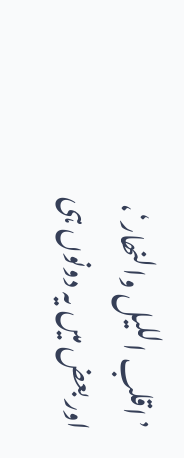’اقلب اللیل والنھار‘، اور بعض میں یہ دونوں ہی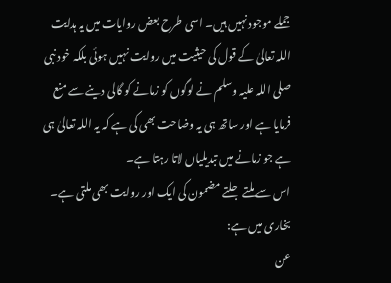جملے موجود نہیں ہیں۔ اسی طرح بعض روایات میں یہ ہدایت اللہ تعالیٰ کے قول کی حیثیت میں روایت نہیں ہوئی بلکہ خود نبی صلی اللہ علیہ وسلم نے لوگوں کو زمانے کو گالی دینے سے منع فرمایا ہے اور ساتھ ہی یہ وضاحت بھی کی ہے کہ یہ اللہ تعالیٰ ہی ہے جو زمانے میں تبدیلیاں لاتا رہتا ہے۔
اس سے ملتے جلتے مضمون کی ایک اور روایت بھی ملتی ہے۔ بخاری میں ہے:
عن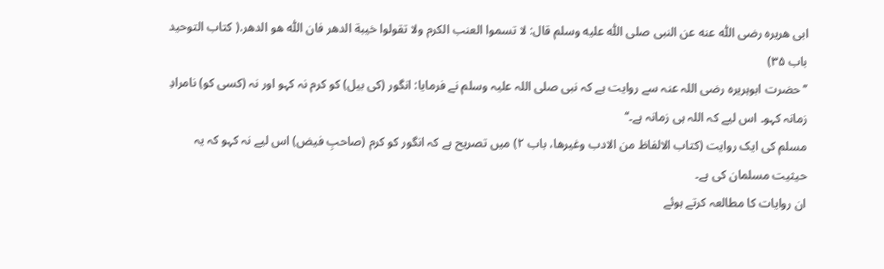ابی ھریرہ رضی اللّٰه عنه عن النبی صلی اللّٰه علیه وسلم قال: لا تسموا العنب الکرم ولا تقولوا خیبة الدھر فان اللّٰه ھو الدھر.( کتاب التوحید باب ۳۵)
’’ حضرت ابوہریرہ رضی اللہ عنہ سے روایت ہے کہ نبی صلی اللہ علیہ وسلم نے فرمایا: انگور (کی بیل) کو کرم نہ کہو اور نہ (کسی کو) نامرادِ زمانہ کہو۔ اس لیے کہ اللہ ہی زمانہ ہے۔‘‘
مسلم کی ایک روایت (کتاب الالفاظ من الادب وغیرھا، باب ۲) میں تصریح ہے کہ انگور کو کرم (صاحبِ فیض) اس لیے نہ کہو کہ یہ حیثیت مسلمان کی ہے۔
ان روایات کا مطالعہ کرتے ہوئے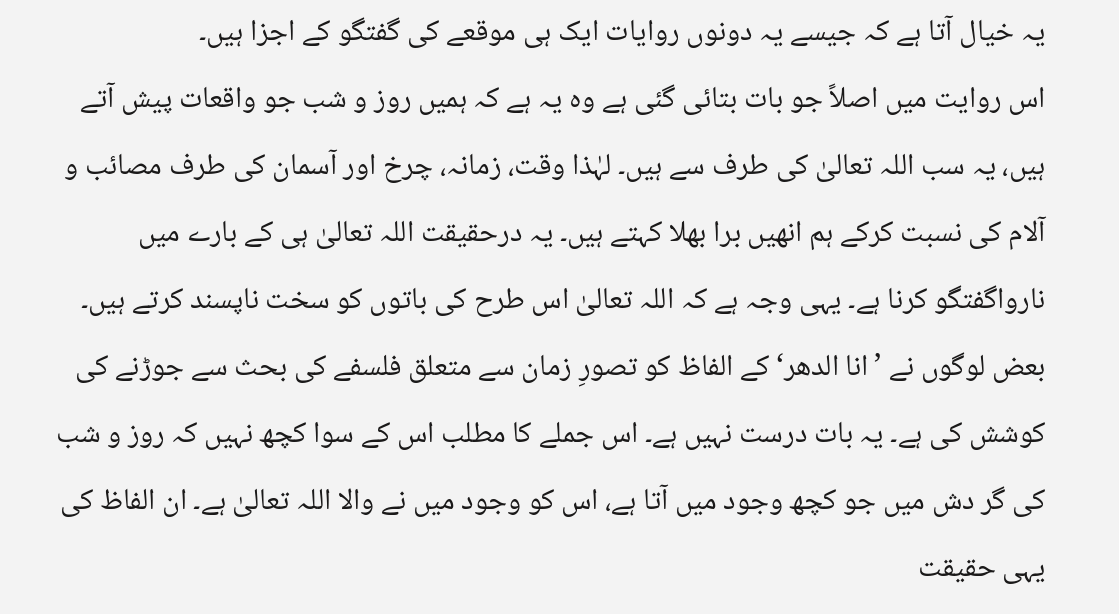یہ خیال آتا ہے کہ جیسے یہ دونوں روایات ایک ہی موقعے کی گفتگو کے اجزا ہیں۔
اس روایت میں اصلاً جو بات بتائی گئی ہے وہ یہ ہے کہ ہمیں روز و شب جو واقعات پیش آتے ہیں، یہ سب اللہ تعالیٰ کی طرف سے ہیں۔ لہٰذا وقت، زمانہ، چرخ اور آسمان کی طرف مصائب و آلام کی نسبت کرکے ہم انھیں برا بھلا کہتے ہیں۔ یہ درحقیقت اللہ تعالیٰ ہی کے بارے میں نارواگفتگو کرنا ہے۔ یہی وجہ ہے کہ اللہ تعالیٰ اس طرح کی باتوں کو سخت ناپسند کرتے ہیں۔
بعض لوگوں نے ’انا الدھر‘ کے الفاظ کو تصورِ زمان سے متعلق فلسفے کی بحث سے جوڑنے کی کوشش کی ہے۔ یہ بات درست نہیں ہے۔ اس جملے کا مطلب اس کے سوا کچھ نہیں کہ روز و شب کی گر دش میں جو کچھ وجود میں آتا ہے، اس کو وجود میں نے والا اللہ تعالیٰ ہے۔ ان الفاظ کی یہی حقیقت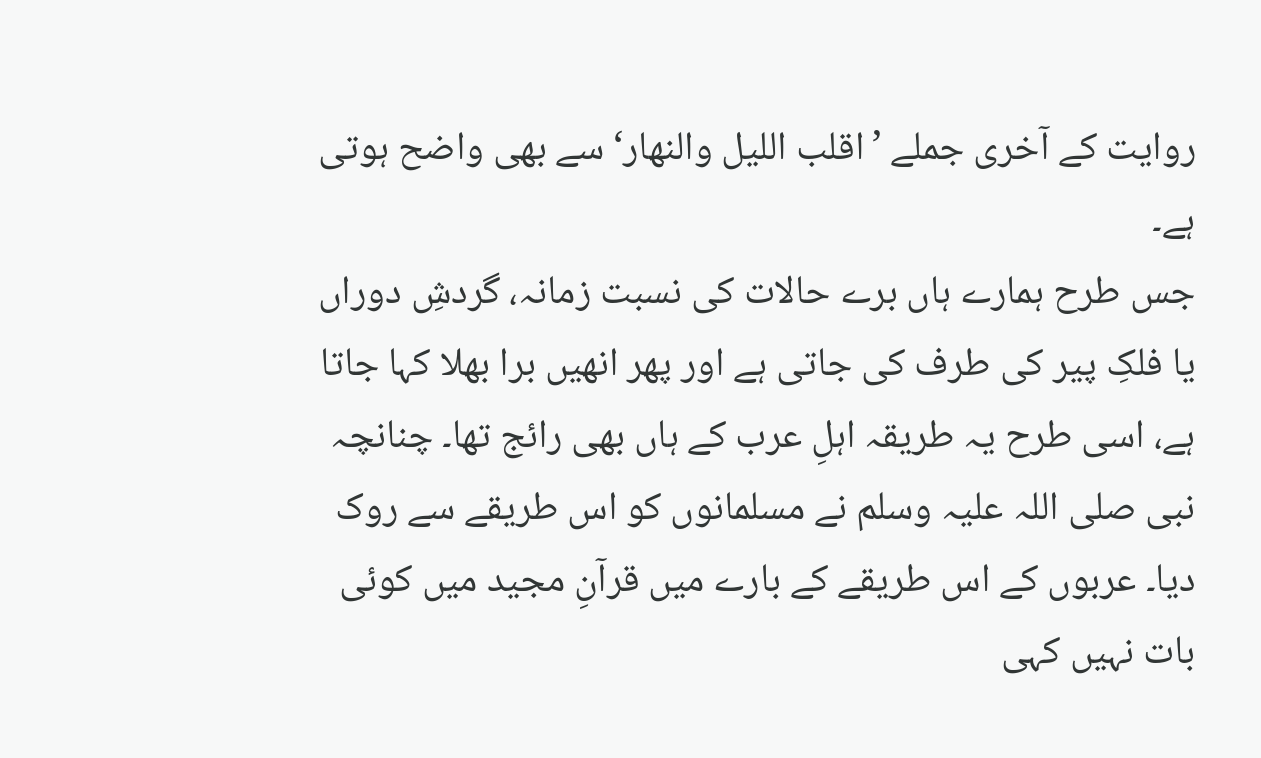روایت کے آخری جملے ’اقلب اللیل والنھار‘ سے بھی واضح ہوتی ہے۔
جس طرح ہمارے ہاں برے حالات کی نسبت زمانہ، گردشِ دوراں یا فلکِ پیر کی طرف کی جاتی ہے اور پھر انھیں برا بھلا کہا جاتا ہے، اسی طرح یہ طریقہ اہلِ عرب کے ہاں بھی رائج تھا۔ چنانچہ نبی صلی اللہ علیہ وسلم نے مسلمانوں کو اس طریقے سے روک دیا۔ عربوں کے اس طریقے کے بارے میں قرآنِ مجید میں کوئی بات نہیں کہی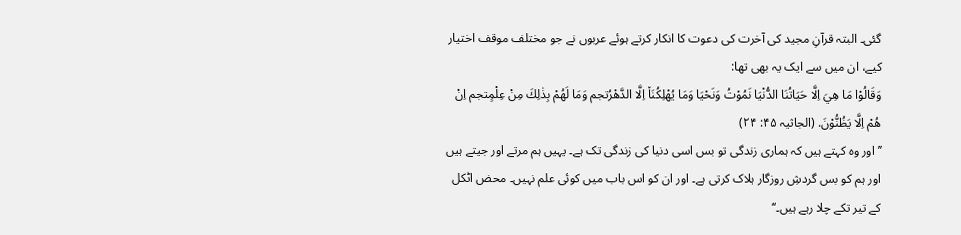گئی۔ البتہ قرآنِ مجید کی آخرت کی دعوت کا انکار کرتے ہوئے عربوں نے جو مختلف موقف اختیار کیے، ان میں سے ایک یہ بھی تھا:
وَقَالُوْا مَا هِيَ اِلَّا حَيَاتُنَا الدُّنْيَا نَمُوْتُ وَنَحْيَا وَمَا يُهْلِكُنَا٘ اِلَّا الدَّهْرُتجم وَمَا لَهُمْ بِذٰلِكَ مِنْ عِلْمٍتجم اِنْ هُمْ اِلَّا يَظُنُّوْنَ. (الجاثیہ ۴۵: ۲۴)
’’ اور وہ کہتے ہیں کہ ہماری زندگی تو بس اسی دنیا کی زندگی تک ہے۔ یہیں ہم مرتے اور جیتے ہیں اور ہم کو بس گردشِ روزگار ہلاک کرتی ہے۔ اور ان کو اس باب میں کوئی علم نہیں۔ محض اٹکل کے تیر تکے چلا رہے ہیں۔‘‘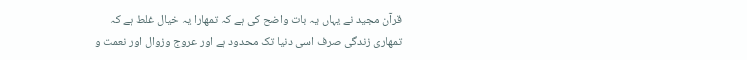قرآن مجید نے یہاں یہ بات واضح کی ہے کہ تمھارا یہ خیال غلط ہے کہ تمھاری زندگی صرف اسی دنیا تک محدود ہے اور عروج وزوال اور نعمت و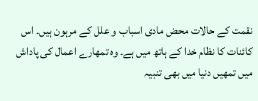نقمت کے حالات محض مادی اسباب و علل کے مرہون ہیں۔ اس کائنات کا نظام خدا کے ہاتھ میں ہے۔ وہ تمھارے اعمال کی پاداش میں تمھیں دنیا میں بھی تنبیہ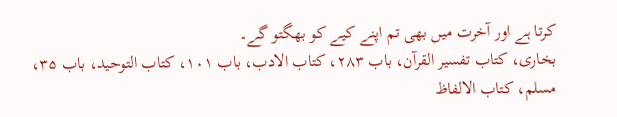کرتا ہے اور آخرت میں بھی تم اپنے کیے کو بھگتو گے۔
بخاری، کتاب تفسیر القرآن، باب ۲۸۳، کتاب الادب، باب ۱۰۱، کتاب التوحید، باب ۳۵، مسلم، کتاب الالفاظ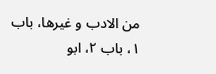من الادب و غیرھا، باب ۱، باب ۲، ابو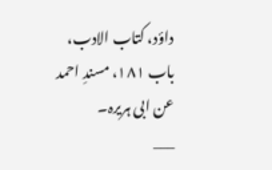داؤد، کتاب الادب، باب ۱۸۱، مسندِ احمد عن ابی ہریرہ۔
___